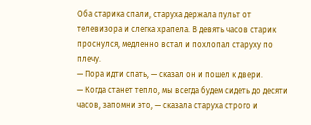Оба старика спали, старуха держала пульт от телевизора и слегка храпела. В девять часов старик проснулся, медленно встал и похлопал старуху по плечу.
— Пора идти спать, — сказал он и пошел к двери.
— Когда станет тепло, мы всегда будем сидеть до десяти часов, запомни это, — сказала старуха строго и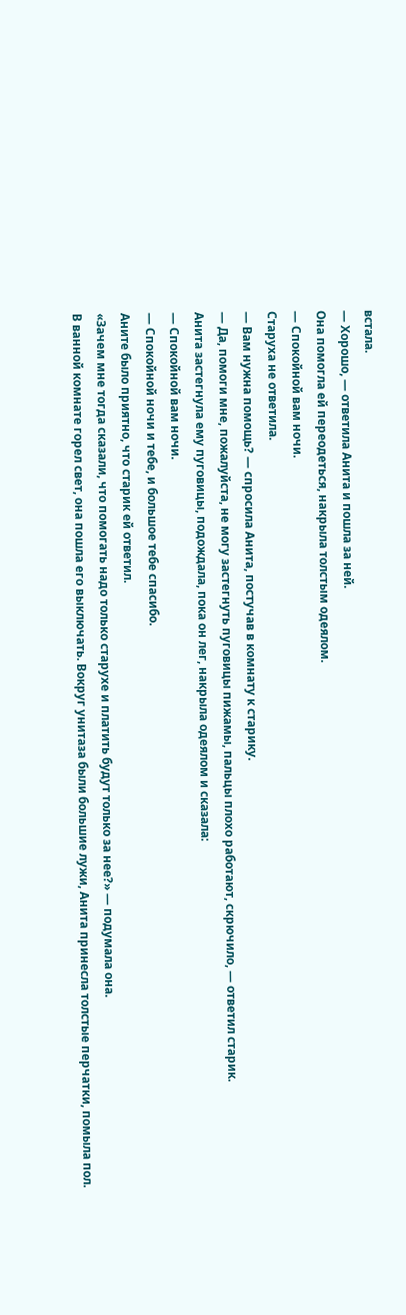встала.
— Хорошо, — ответила Анита и пошла за ней.
Она помогла ей переодеться, накрыла толстым одеялом.
— Спокойной вам ночи.
Старуха не ответила.
— Вам нужна помощь? — спросила Анита, постучав в комнату к старику.
— Да, помоги мне, пожалуйста, не могу застегнуть пуговицы пижамы, пальцы плохо работают, скрючило, — ответил старик.
Анита застегнула ему пуговицы, подождала, пока он лег, накрыла одеялом и сказала:
— Спокойной вам ночи.
— Спокойной ночи и тебе, и большое тебе спасибо.
Аните было приятно, что старик ей ответил.
«Зачем мне тогда сказали, что помогать надо только старухе и платить будут только за нее?» — подумала она.
В ванной комнате горел свет, она пошла его выключать. Вокруг унитаза были большие лужи, Анита принесла толстые перчатки, помыла пол.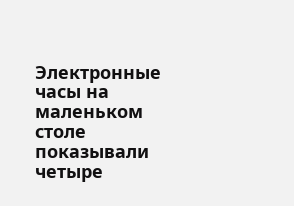Электронные часы на маленьком столе показывали четыре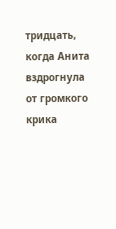тридцать, когда Анита вздрогнула от громкого крика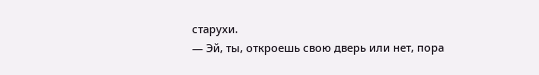старухи.
— Эй, ты, откроешь свою дверь или нет, пора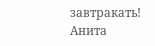завтракать!
Анита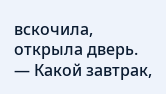вскочила, открыла дверь.
— Какой завтрак,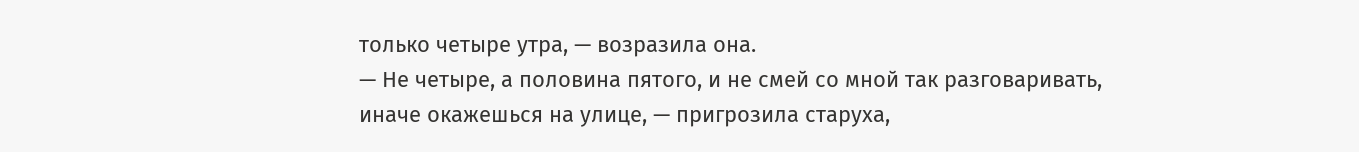только четыре утра, — возразила она.
— Не четыре, а половина пятого, и не смей со мной так разговаривать, иначе окажешься на улице, — пригрозила старуха,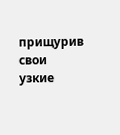прищурив свои узкие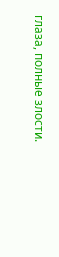глаза, полные злости.